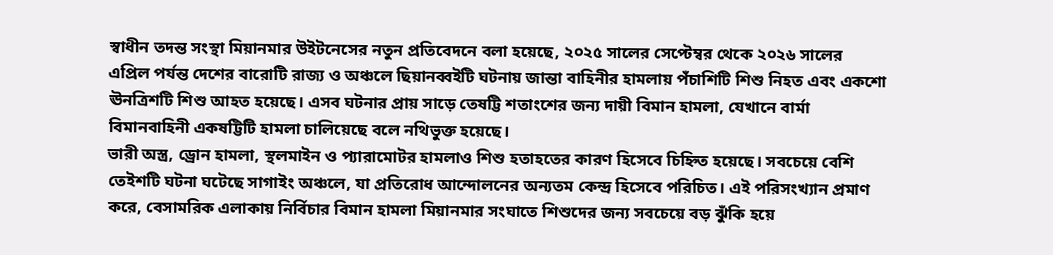স্বাধীন তদন্ত সংস্থা মিয়ানমার উইটনেসের নতুন প্রতিবেদনে বলা হয়েছে, ২০২৫ সালের সেপ্টেম্বর থেকে ২০২৬ সালের এপ্রিল পর্যন্ত দেশের বারোটি রাজ্য ও অঞ্চলে ছিয়ানব্বইটি ঘটনায় জান্তা বাহিনীর হামলায় পঁচাশিটি শিশু নিহত এবং একশো ঊনত্রিশটি শিশু আহত হয়েছে। এসব ঘটনার প্রায় সাড়ে তেষট্টি শতাংশের জন্য দায়ী বিমান হামলা, যেখানে বার্মা বিমানবাহিনী একষট্টিটি হামলা চালিয়েছে বলে নথিভুক্ত হয়েছে।
ভারী অস্ত্র, ড্রোন হামলা, স্থলমাইন ও প্যারামোটর হামলাও শিশু হতাহতের কারণ হিসেবে চিহ্নিত হয়েছে। সবচেয়ে বেশি তেইশটি ঘটনা ঘটেছে সাগাইং অঞ্চলে, যা প্রতিরোধ আন্দোলনের অন্যতম কেন্দ্র হিসেবে পরিচিত। এই পরিসংখ্যান প্রমাণ করে, বেসামরিক এলাকায় নির্বিচার বিমান হামলা মিয়ানমার সংঘাতে শিশুদের জন্য সবচেয়ে বড় ঝুঁকি হয়ে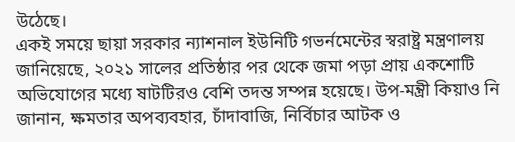উঠেছে।
একই সময়ে ছায়া সরকার ন্যাশনাল ইউনিটি গভর্নমেন্টের স্বরাষ্ট্র মন্ত্রণালয় জানিয়েছে, ২০২১ সালের প্রতিষ্ঠার পর থেকে জমা পড়া প্রায় একশোটি অভিযোগের মধ্যে ষাটটিরও বেশি তদন্ত সম্পন্ন হয়েছে। উপ-মন্ত্রী কিয়াও নি জানান, ক্ষমতার অপব্যবহার, চাঁদাবাজি, নির্বিচার আটক ও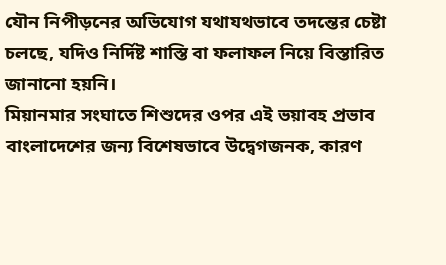যৌন নিপীড়নের অভিযোগ যথাযথভাবে তদন্তের চেষ্টা চলছে, যদিও নির্দিষ্ট শাস্তি বা ফলাফল নিয়ে বিস্তারিত জানানো হয়নি।
মিয়ানমার সংঘাতে শিশুদের ওপর এই ভয়াবহ প্রভাব বাংলাদেশের জন্য বিশেষভাবে উদ্বেগজনক, কারণ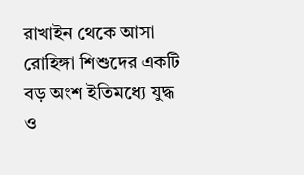রাখাইন থেকে আসা রোহিঙ্গা শিশুদের একটি বড় অংশ ইতিমধ্যে যুদ্ধ ও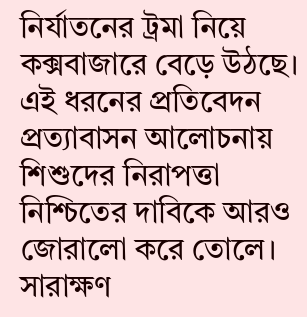নির্যাতনের ট্রমা নিয়ে কক্সবাজারে বেড়ে উঠছে। এই ধরনের প্রতিবেদন প্রত্যাবাসন আলোচনায় শিশুদের নিরাপত্তা নিশ্চিতের দাবিকে আরও জোরালো করে তোলে।
সারাক্ষণ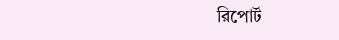রিপোর্ট